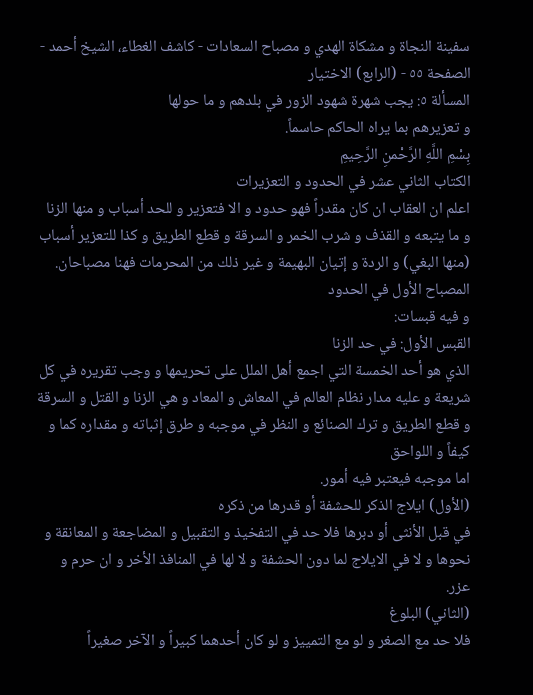سفينة النجاة و مشكاة الهدي و مصباح السعادات - كاشف الغطاء، الشيخ أحمد - الصفحة ٥٥ - (الرابع) الاختيار
المسألة ٥: يجب شهرة شهود الزور في بلدهم و ما حولها
و تعزيرهم بما يراه الحاكم حاسماً.
بِسْمِ اللَّهِ الرَّحْمنِ الرَّحِيمِ
الكتاب الثاني عشر في الحدود و التعزيرات
اعلم ان العقاب ان كان مقدراً فهو حدود و الا فتعزير و للحد أسباب و منها الزنا و ما يتبعه و القذف و شرب الخمر و السرقة و قطع الطريق و كذا للتعزير أسباب (منها البغي) و الردة و إتيان البهيمة و غير ذلك من المحرمات فهنا مصباحان.
المصباح الأول في الحدود
و فيه قبسات:
القبس الأول: في حد الزنا
الذي هو أحد الخمسة التي اجمع أهل الملل على تحريمها و وجب تقريره في كل شريعة و عليه مدار نظام العالم في المعاش و المعاد و هي الزنا و القتل و السرقة و قطع الطريق و ترك الصنائع و النظر في موجبه و طرق إثباته و مقداره كما و كيفاً و اللواحق
اما موجبه فيعتبر فيه أمور.
(الأول) ايلاج الذكر للحشفة أو قدرها من ذكره
في قبل الأنثى أو دبرها فلا حد في التفخيذ و التقبيل و المضاجعة و المعانقة و نحوها و لا في الايلاج لما دون الحشفة و لا لها في المنافذ الأخر و ان حرم و عزر.
(الثاني) البلوغ
فلا حد مع الصغر و لو مع التمييز و لو كان أحدهما كبيراً و الآخر صغيراً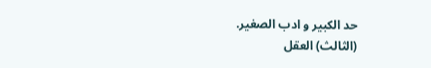حد الكبير و ادب الصغير.
(الثالث) العقل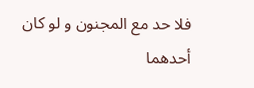فلا حد مع المجنون و لو كان أحدهما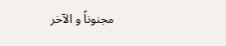مجنوناً و الآخر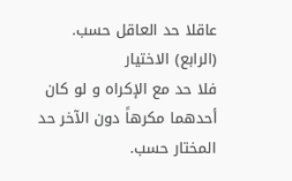عاقلا حد العاقل حسب.
(الرابع) الاختيار
فلا حد مع الإكراه و لو كان أحدهما مكرهاً دون الآخر حد المختار حسب.